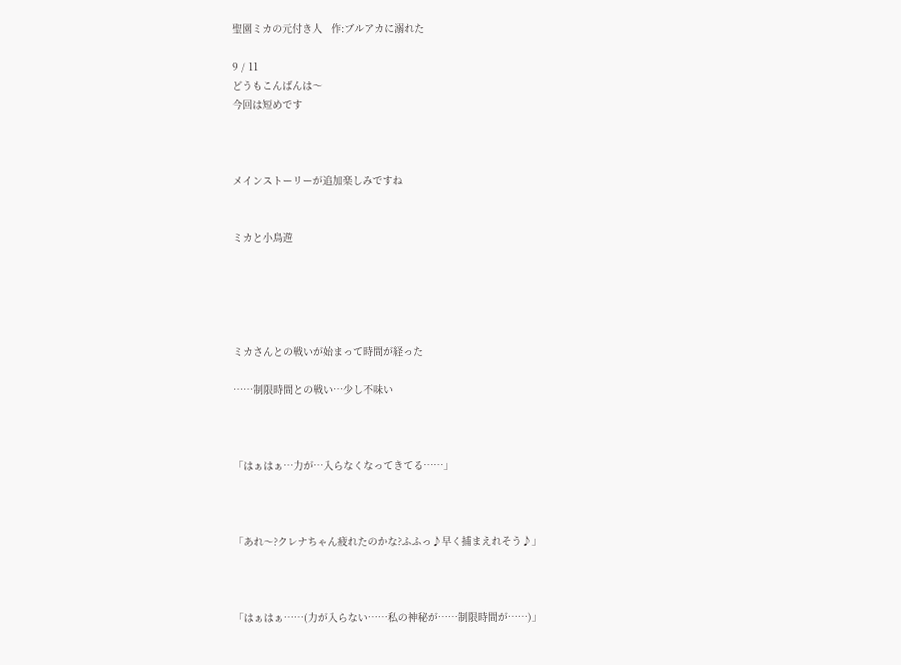聖園ミカの元付き人   作:ブルアカに溺れた

9 / 11
どうもこんばんは〜
今回は短めです



メインストーリーが追加楽しみですね


ミカと小鳥遊





ミカさんとの戦いが始まって時間が経った

⋯⋯制限時間との戦い⋯少し不味い



「はぁはぁ…力が…入らなくなってきてる……」



「あれ〜?クレナちゃん疲れたのかな?ふふっ♪早く捕まえれそう♪」



「はぁはぁ……(力が入らない……私の神秘が……制限時間が……)」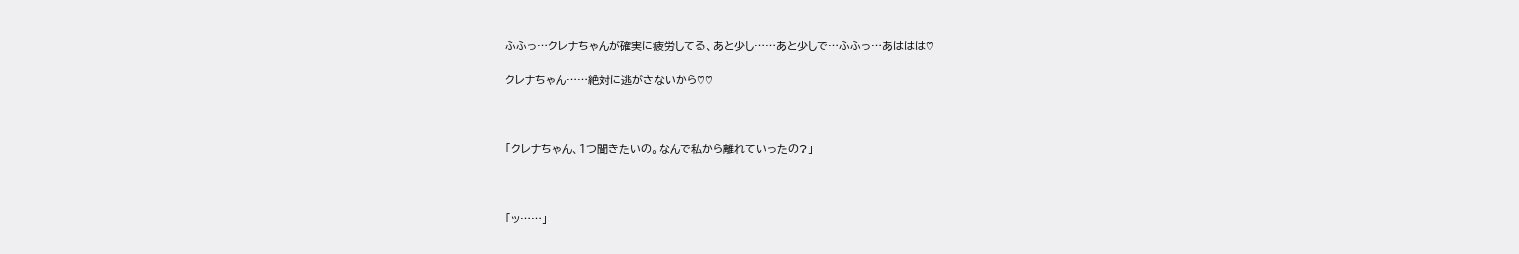ふふっ…クレナちゃんが確実に疲労してる、あと少し……あと少しで…ふふっ…あははは♡

クレナちゃん……絶対に逃がさないから♡♡



「クレナちゃん、1つ聞きたいの。なんで私から離れていったの?」



「ッ……」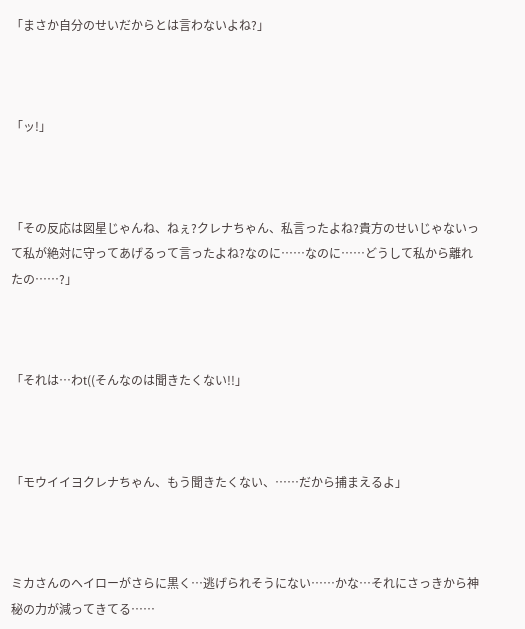「まさか自分のせいだからとは言わないよね?」



「ッ!」



「その反応は図星じゃんね、ねぇ?クレナちゃん、私言ったよね?貴方のせいじゃないって私が絶対に守ってあげるって言ったよね?なのに……なのに……どうして私から離れたの……?」



「それは…わt((そんなのは聞きたくない!!」



「モウイイヨクレナちゃん、もう聞きたくない、……だから捕まえるよ」



ミカさんのヘイローがさらに黒く…逃げられそうにない……かな…それにさっきから神秘の力が減ってきてる……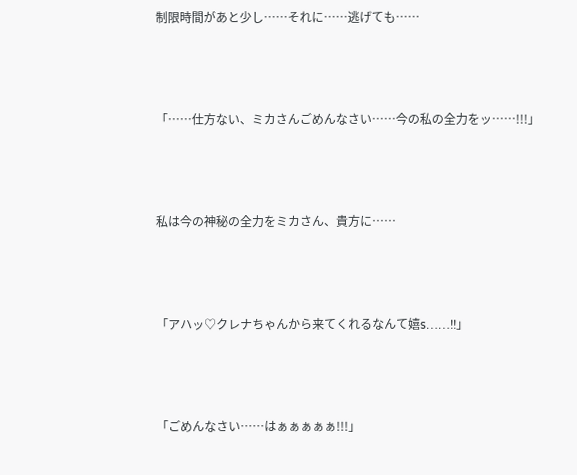制限時間があと少し……それに……逃げても……



「……仕方ない、ミカさんごめんなさい……今の私の全力をッ……!!!」



私は今の神秘の全力をミカさん、貴方に……



「アハッ♡クレナちゃんから来てくれるなんて嬉s……!!」



「ごめんなさい……はぁぁぁぁぁ!!!」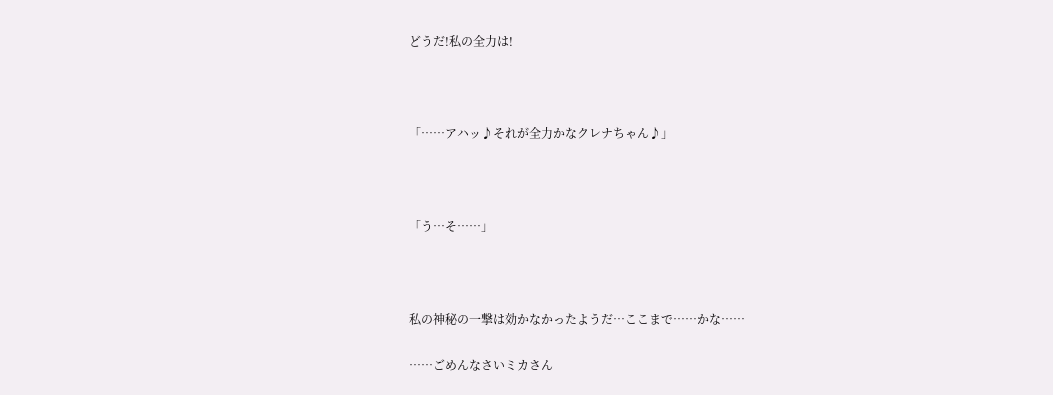どうだ!私の全力は!



「……アハッ♪それが全力かなクレナちゃん♪」



「う…そ……」



私の神秘の一撃は効かなかったようだ…ここまで……かな……

……ごめんなさいミカさん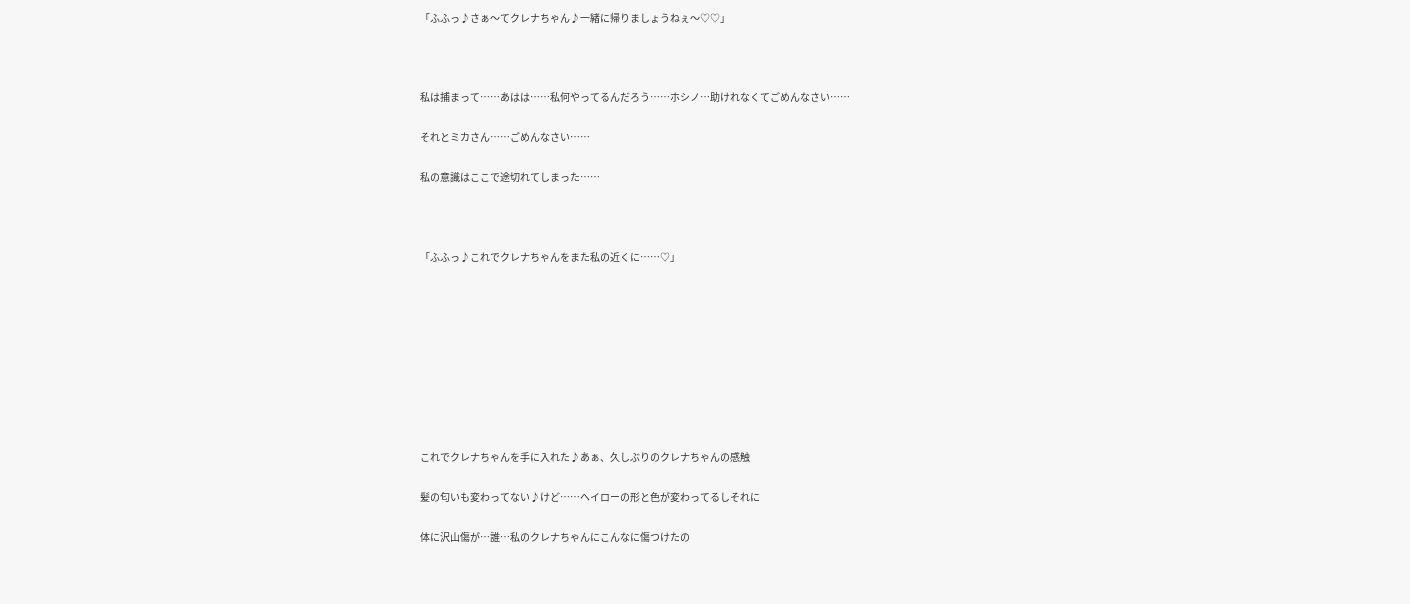「ふふっ♪さぁ〜てクレナちゃん♪一緒に帰りましょうねぇ〜♡♡」



私は捕まって……あはは……私何やってるんだろう……ホシノ…助けれなくてごめんなさい……

それとミカさん……ごめんなさい……

私の意識はここで途切れてしまった……



「ふふっ♪これでクレナちゃんをまた私の近くに……♡」









これでクレナちゃんを手に入れた♪あぁ、久しぶりのクレナちゃんの感触

髪の匂いも変わってない♪けど……ヘイローの形と色が変わってるしそれに

体に沢山傷が…誰…私のクレナちゃんにこんなに傷つけたの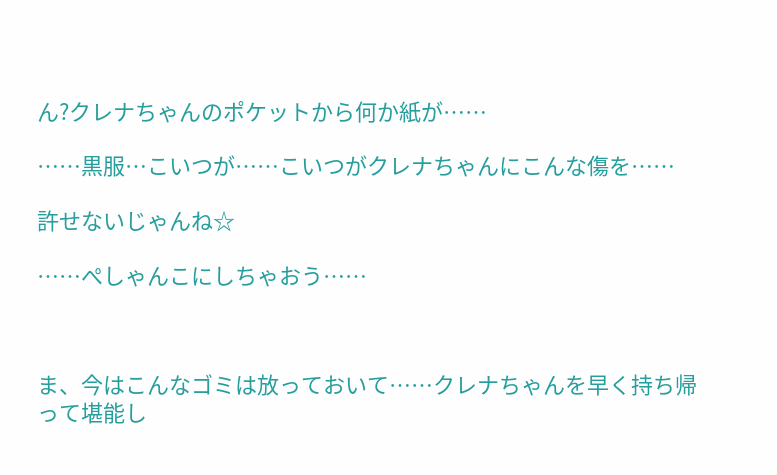ん?クレナちゃんのポケットから何か紙が……

……黒服…こいつが……こいつがクレナちゃんにこんな傷を……

許せないじゃんね☆

……ぺしゃんこにしちゃおう……



ま、今はこんなゴミは放っておいて……クレナちゃんを早く持ち帰って堪能し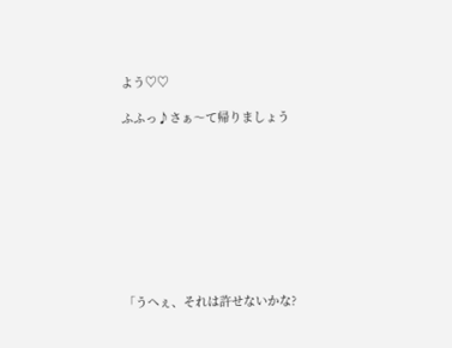よう♡♡

ふふっ♪さぁ〜て帰りましょう









「うへぇ、それは許せないかな?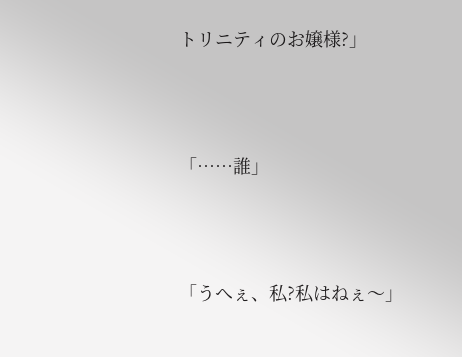トリニティのお嬢様?」



「……誰」



「うへぇ、私?私はねぇ〜」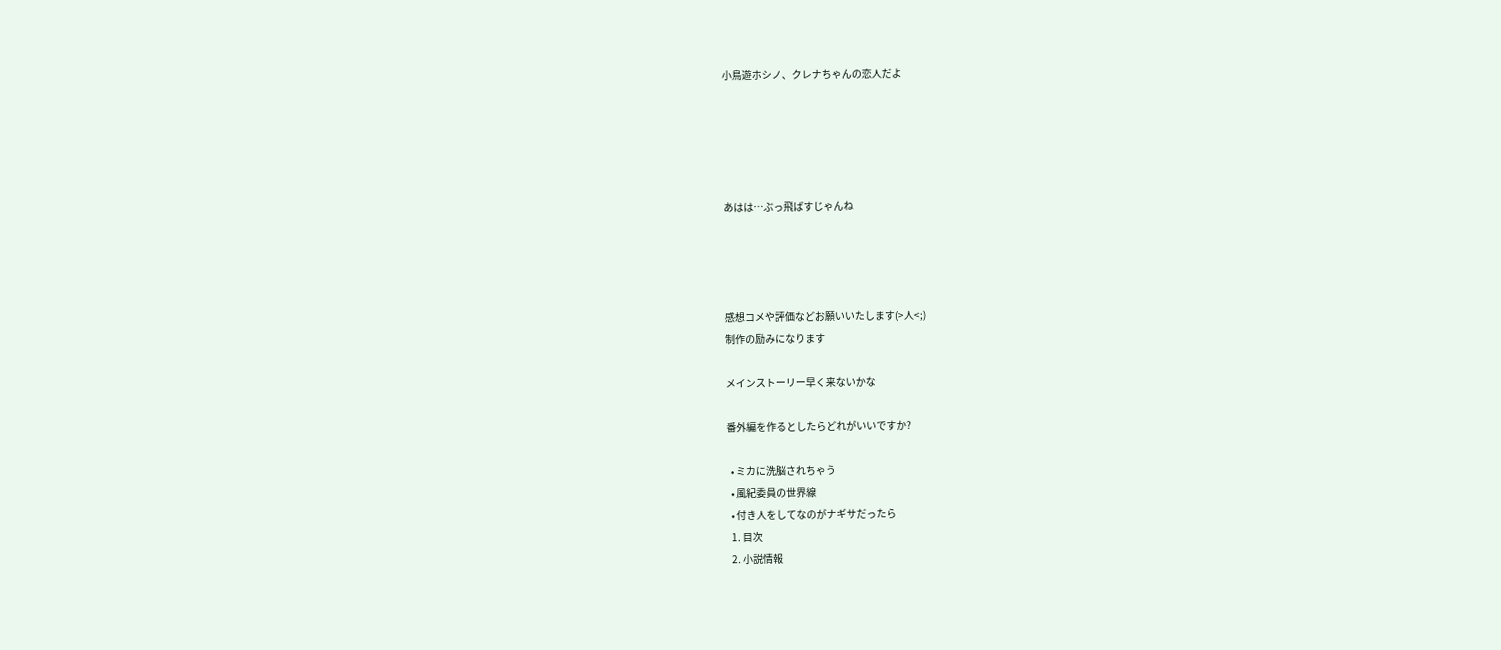小鳥遊ホシノ、クレナちゃんの恋人だよ





あはは…ぶっ飛ばすじゃんね




感想コメや評価などお願いいたします(>人<;)
制作の励みになります

メインストーリー早く来ないかな

番外編を作るとしたらどれがいいですか?

  • ミカに洗脳されちゃう
  • 風紀委員の世界線
  • 付き人をしてなのがナギサだったら
  1. 目次
  2. 小説情報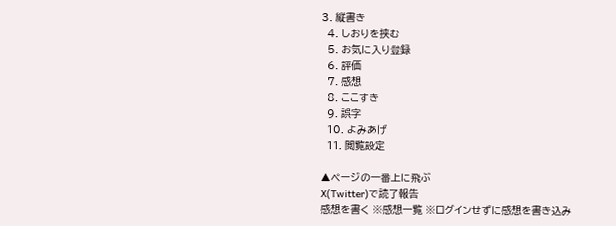3. 縦書き
  4. しおりを挟む
  5. お気に入り登録
  6. 評価
  7. 感想
  8. ここすき
  9. 誤字
  10. よみあげ
  11. 閲覧設定

▲ページの一番上に飛ぶ
X(Twitter)で読了報告
感想を書く ※感想一覧 ※ログインせずに感想を書き込み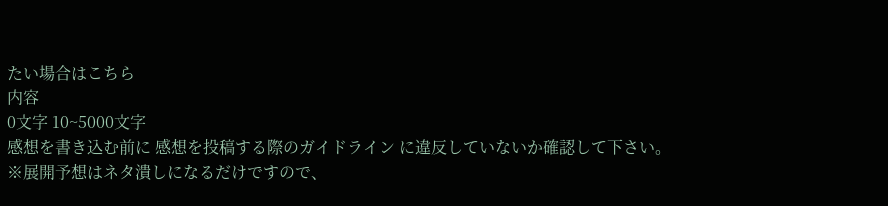たい場合はこちら
内容
0文字 10~5000文字
感想を書き込む前に 感想を投稿する際のガイドライン に違反していないか確認して下さい。
※展開予想はネタ潰しになるだけですので、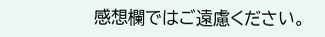感想欄ではご遠慮ください。